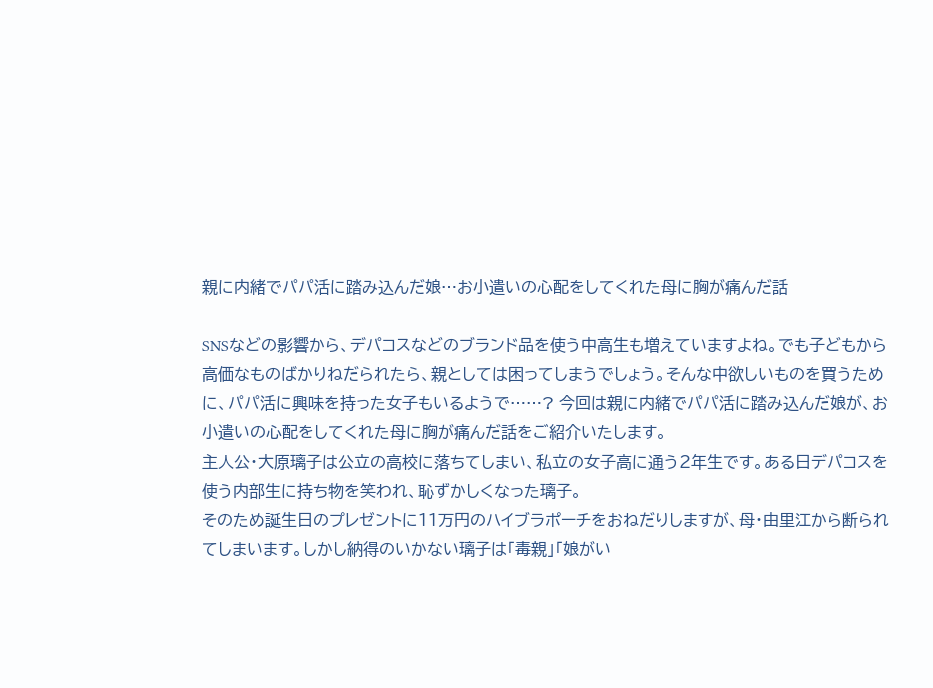親に内緒でパパ活に踏み込んだ娘…お小遣いの心配をしてくれた母に胸が痛んだ話

SNSなどの影響から、デパコスなどのブランド品を使う中高生も増えていますよね。でも子どもから高価なものばかりねだられたら、親としては困ってしまうでしょう。そんな中欲しいものを買うために、パパ活に興味を持った女子もいるようで……? 今回は親に内緒でパパ活に踏み込んだ娘が、お小遣いの心配をしてくれた母に胸が痛んだ話をご紹介いたします。
主人公・大原璃子は公立の高校に落ちてしまい、私立の女子高に通う2年生です。ある日デパコスを使う内部生に持ち物を笑われ、恥ずかしくなった璃子。
そのため誕生日のプレゼントに11万円のハイブラポーチをおねだりしますが、母・由里江から断られてしまいます。しかし納得のいかない璃子は「毒親」「娘がい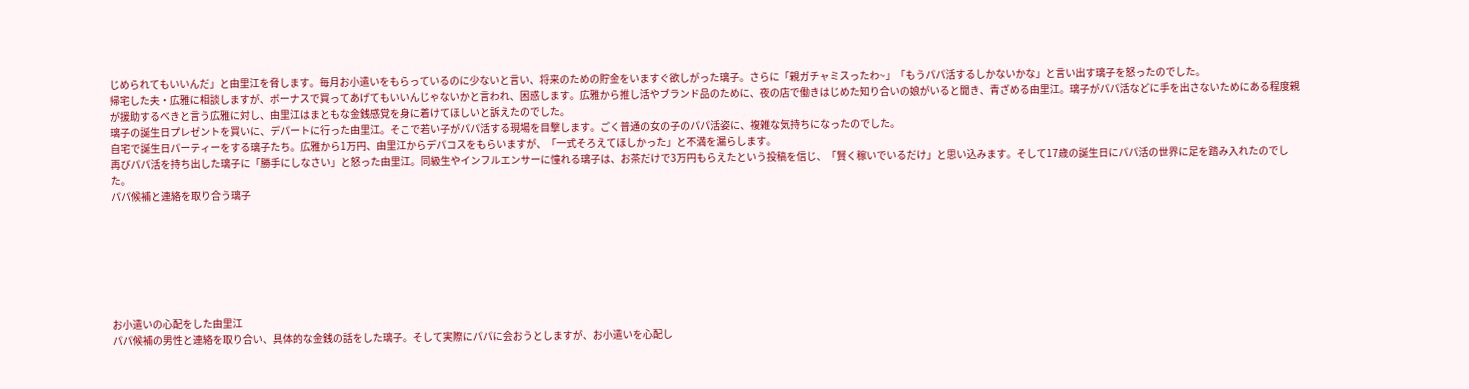じめられてもいいんだ」と由里江を脅します。毎月お小遣いをもらっているのに少ないと言い、将来のための貯金をいますぐ欲しがった璃子。さらに「親ガチャミスったわ~」「もうパパ活するしかないかな」と言い出す璃子を怒ったのでした。
帰宅した夫・広雅に相談しますが、ボーナスで買ってあげてもいいんじゃないかと言われ、困惑します。広雅から推し活やブランド品のために、夜の店で働きはじめた知り合いの娘がいると聞き、青ざめる由里江。璃子がパパ活などに手を出さないためにある程度親が援助するべきと言う広雅に対し、由里江はまともな金銭感覚を身に着けてほしいと訴えたのでした。
璃子の誕生日プレゼントを買いに、デパートに行った由里江。そこで若い子がパパ活する現場を目撃します。ごく普通の女の子のパパ活姿に、複雑な気持ちになったのでした。
自宅で誕生日パーティーをする璃子たち。広雅から1万円、由里江からデパコスをもらいますが、「一式そろえてほしかった」と不満を漏らします。
再びパパ活を持ち出した璃子に「勝手にしなさい」と怒った由里江。同級生やインフルエンサーに憧れる璃子は、お茶だけで3万円もらえたという投稿を信じ、「賢く稼いでいるだけ」と思い込みます。そして17歳の誕生日にパパ活の世界に足を踏み入れたのでした。
パパ候補と連絡を取り合う璃子







お小遣いの心配をした由里江
パパ候補の男性と連絡を取り合い、具体的な金銭の話をした璃子。そして実際にパパに会おうとしますが、お小遣いを心配し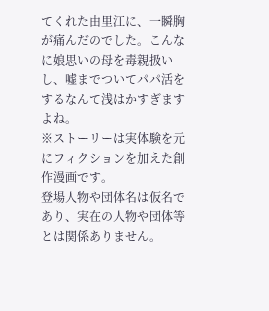てくれた由里江に、一瞬胸が痛んだのでした。こんなに娘思いの母を毒親扱いし、嘘までついてパパ活をするなんて浅はかすぎますよね。
※ストーリーは実体験を元にフィクションを加えた創作漫画です。
登場人物や団体名は仮名であり、実在の人物や団体等とは関係ありません。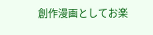創作漫画としてお楽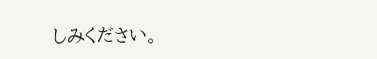しみください。